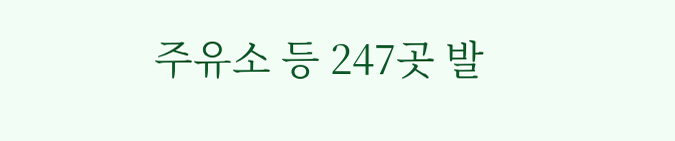주유소 등 247곳 발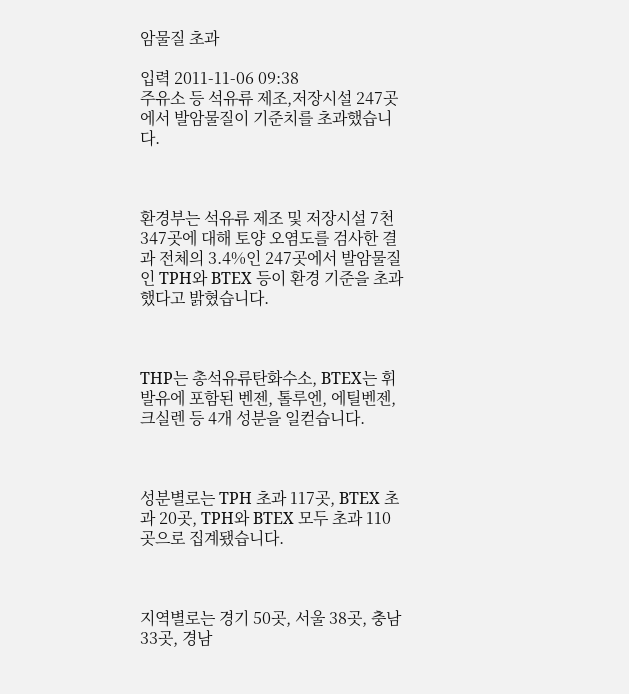암물질 초과

입력 2011-11-06 09:38
주유소 등 석유류 제조,저장시설 247곳에서 발암물질이 기준치를 초과했습니다.



환경부는 석유류 제조 및 저장시설 7천347곳에 대해 토양 오염도를 검사한 결과 전체의 3.4%인 247곳에서 발암물질인 TPH와 BTEX 등이 환경 기준을 초과했다고 밝혔습니다.



THP는 총석유류탄화수소, BTEX는 휘발유에 포함된 벤젠, 톨루엔, 에틸벤젠, 크실렌 등 4개 성분을 일컫습니다.



성분별로는 TPH 초과 117곳, BTEX 초과 20곳, TPH와 BTEX 모두 초과 110곳으로 집계됐습니다.



지역별로는 경기 50곳, 서울 38곳, 충남 33곳, 경남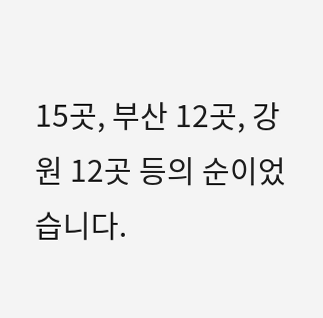15곳, 부산 12곳, 강원 12곳 등의 순이었습니다.